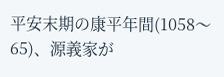平安末期の康平年間(1058〜65)、源義家が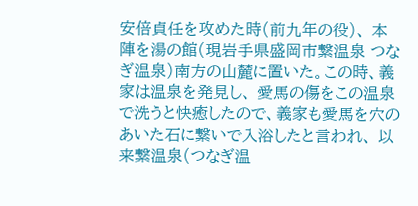安倍貞任を攻めた時(前九年の役)、 本陣を湯の館(現岩手県盛岡市繋温泉 つなぎ温泉)南方の山麓に置いた。この時、義家は温泉を発見し、 愛馬の傷をこの温泉で洗うと快癒したので、義家も愛馬を穴のあいた石に繋いで入浴したと言われ、 以来繋温泉(つなぎ温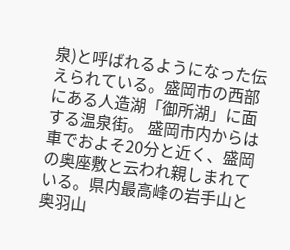泉)と呼ばれるようになった伝えられている。盛岡市の西部にある人造湖「御所湖」に面する温泉街。 盛岡市内からは車でおよそ20分と近く、盛岡の奥座敷と云われ親しまれている。県内最高峰の岩手山と奥羽山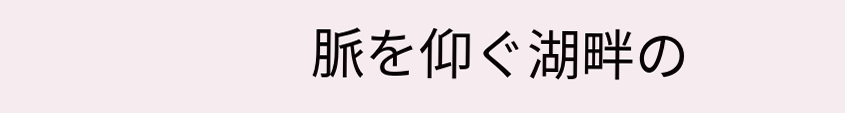脈を仰ぐ湖畔の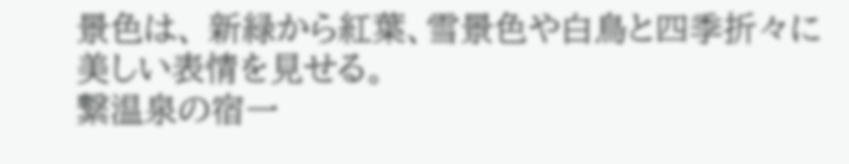景色は、 新緑から紅葉、雪景色や白鳥と四季折々に美しい表情を見せる。
繋温泉の宿一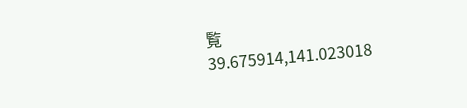覧
39.675914,141.023018